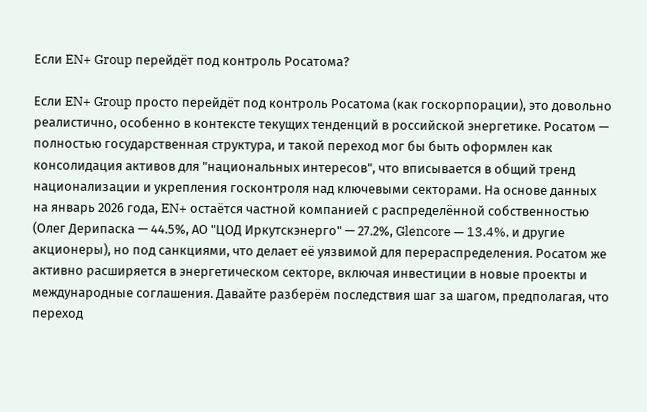Если EN+ Group перейдёт под контроль Росатома?

Если EN+ Group просто перейдёт под контроль Росатома (как госкорпорации), это довольно реалистично, особенно в контексте текущих тенденций в российской энергетике. Росатом — полностью государственная структура, и такой переход мог бы быть оформлен как консолидация активов для "национальных интересов", что вписывается в общий тренд национализации и укрепления госконтроля над ключевыми секторами. На основе данных на январь 2026 года, EN+ остаётся частной компанией с распределённой собственностью (Олег Дерипаска — 44.5%, АО "ЦОД Иркутскэнерго" — 27.2%, Glencore — 13.4%, и другие акционеры), но под санкциями, что делает её уязвимой для перераспределения. Росатом же активно расширяется в энергетическом секторе, включая инвестиции в новые проекты и международные соглашения. Давайте разберём последствия шаг за шагом, предполагая, что переход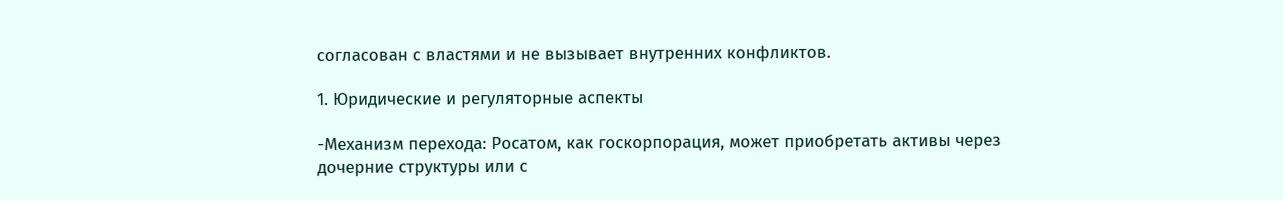согласован с властями и не вызывает внутренних конфликтов.

1. Юридические и регуляторные аспекты

-Механизм перехода: Росатом, как госкорпорация, может приобретать активы через дочерние структуры или с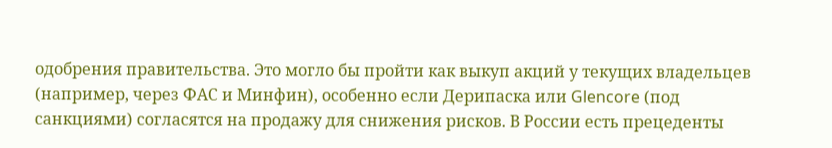одобрения правительства. Это могло бы пройти как выкуп акций у текущих владельцев (например, через ФАС и Минфин), особенно если Дерипаска или Glencore (под санкциями) согласятся на продажу для снижения рисков. В России есть прецеденты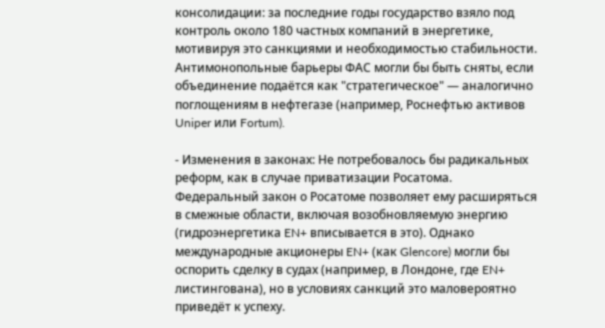консолидации: за последние годы государство взяло под контроль около 180 частных компаний в энергетике, мотивируя это санкциями и необходимостью стабильности. Антимонопольные барьеры ФАС могли бы быть сняты, если объединение подаётся как "стратегическое" — аналогично поглощениям в нефтегазе (например, Роснефтью активов Uniper или Fortum).

- Изменения в законах: Не потребовалось бы радикальных реформ, как в случае приватизации Росатома. Федеральный закон о Росатоме позволяет ему расширяться в смежные области, включая возобновляемую энергию (гидроэнергетика EN+ вписывается в это). Однако международные акционеры EN+ (как Glencore) могли бы оспорить сделку в судах (например, в Лондоне, где EN+ листингована), но в условиях санкций это маловероятно приведёт к успеху.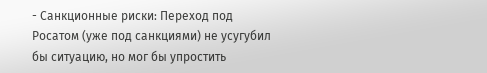- Санкционные риски: Переход под Росатом (уже под санкциями) не усугубил бы ситуацию, но мог бы упростить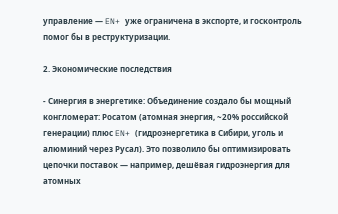управление — EN+ уже ограничена в экспорте, и госконтроль помог бы в реструктуризации.

2. Экономические последствия

- Синергия в энергетике: Объединение создало бы мощный конгломерат: Росатом (атомная энергия, ~20% российской генерации) плюс EN+ (гидроэнергетика в Сибири, уголь и алюминий через Русал). Это позволило бы оптимизировать цепочки поставок — например, дешёвая гидроэнергия для атомных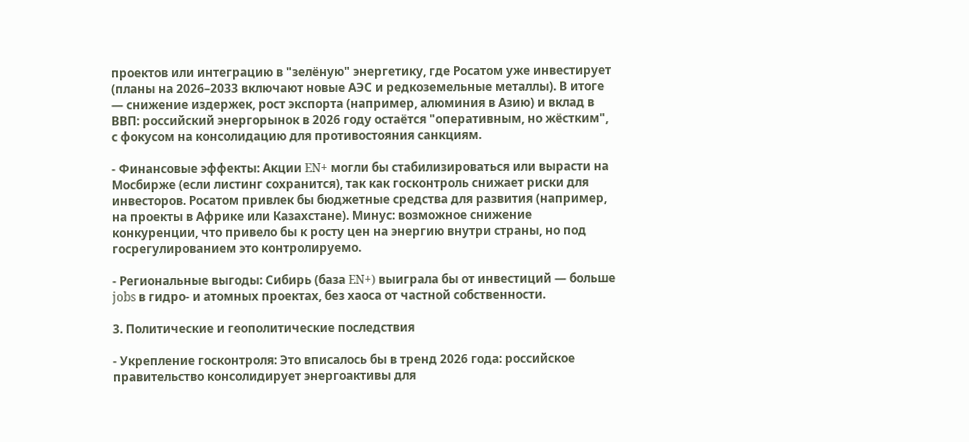проектов или интеграцию в "зелёную" энергетику, где Росатом уже инвестирует (планы на 2026–2033 включают новые АЭС и редкоземельные металлы). В итоге — снижение издержек, рост экспорта (например, алюминия в Азию) и вклад в ВВП: российский энергорынок в 2026 году остаётся "оперативным, но жёстким", с фокусом на консолидацию для противостояния санкциям.

- Финансовые эффекты: Акции EN+ могли бы стабилизироваться или вырасти на Мосбирже (если листинг сохранится), так как госконтроль снижает риски для инвесторов. Росатом привлек бы бюджетные средства для развития (например, на проекты в Африке или Казахстане). Минус: возможное снижение конкуренции, что привело бы к росту цен на энергию внутри страны, но под госрегулированием это контролируемо.

- Региональные выгоды: Сибирь (база EN+) выиграла бы от инвестиций — больше jobs в гидро- и атомных проектах, без хаоса от частной собственности.

3. Политические и геополитические последствия

- Укрепление госконтроля: Это вписалось бы в тренд 2026 года: российское правительство консолидирует энергоактивы для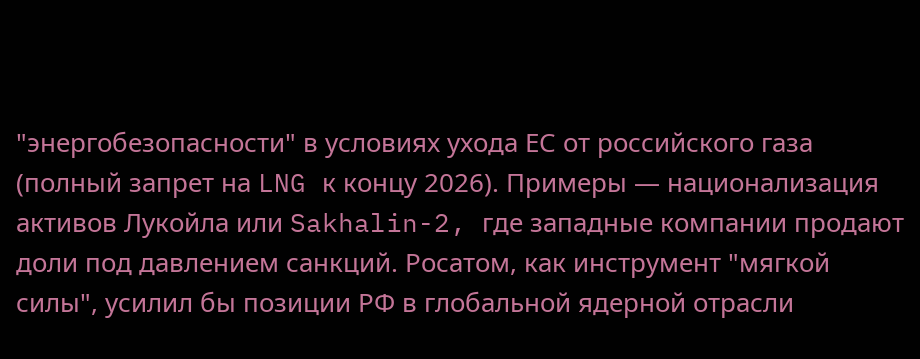"энергобезопасности" в условиях ухода ЕС от российского газа (полный запрет на LNG к концу 2026). Примеры — национализация активов Лукойла или Sakhalin-2, где западные компании продают доли под давлением санкций. Росатом, как инструмент "мягкой силы", усилил бы позиции РФ в глобальной ядерной отрасли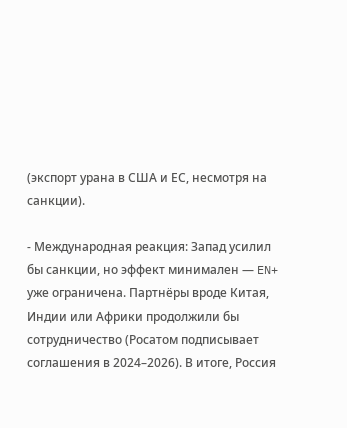(экспорт урана в США и ЕС, несмотря на санкции).

- Международная реакция: Запад усилил бы санкции, но эффект минимален — EN+ уже ограничена. Партнёры вроде Китая, Индии или Африки продолжили бы сотрудничество (Росатом подписывает соглашения в 2024–2026). В итоге, Россия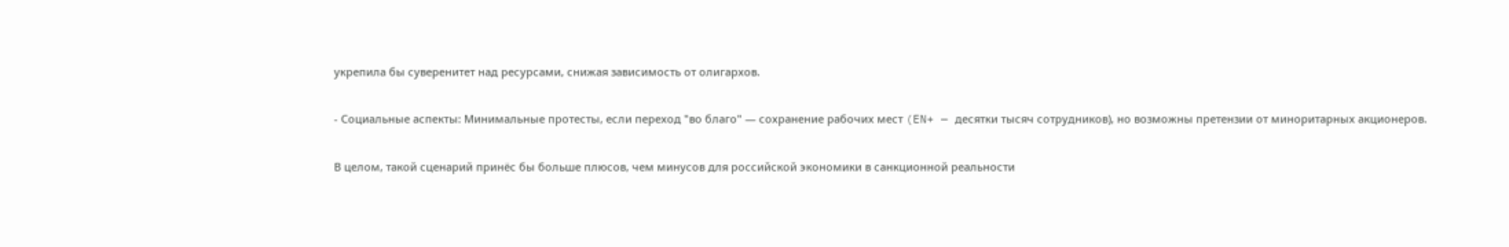укрепила бы суверенитет над ресурсами, снижая зависимость от олигархов.

- Социальные аспекты: Минимальные протесты, если переход "во благо" — сохранение рабочих мест (EN+ — десятки тысяч сотрудников), но возможны претензии от миноритарных акционеров.

В целом, такой сценарий принёс бы больше плюсов, чем минусов для российской экономики в санкционной реальности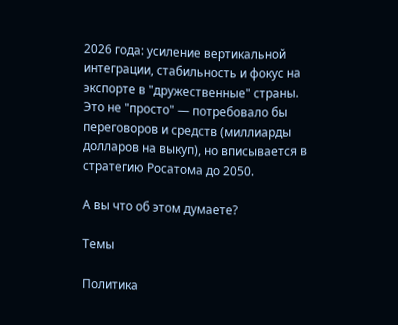2026 года: усиление вертикальной интеграции, стабильность и фокус на экспорте в "дружественные" страны. Это не "просто" — потребовало бы переговоров и средств (миллиарды долларов на выкуп), но вписывается в стратегию Росатома до 2050.

А вы что об этом думаете?

Темы

Политика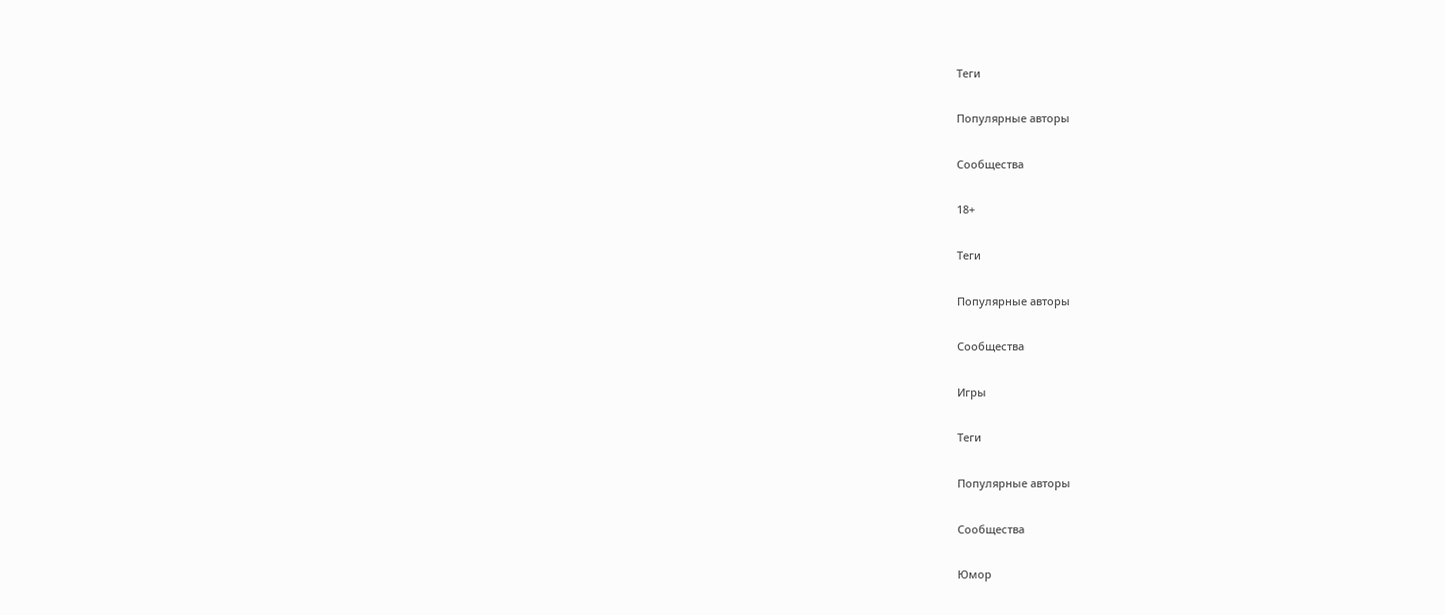Теги

Популярные авторы

Сообщества

18+

Теги

Популярные авторы

Сообщества

Игры

Теги

Популярные авторы

Сообщества

Юмор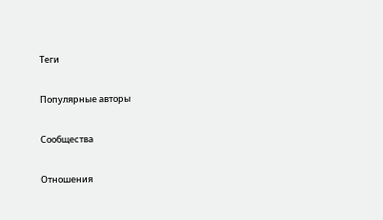Теги

Популярные авторы

Сообщества

Отношения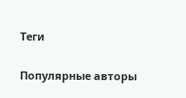Теги

Популярные авторы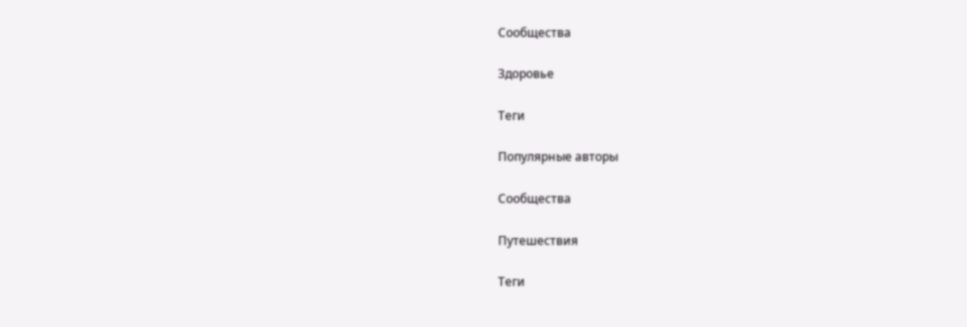Сообщества

Здоровье

Теги

Популярные авторы

Сообщества

Путешествия

Теги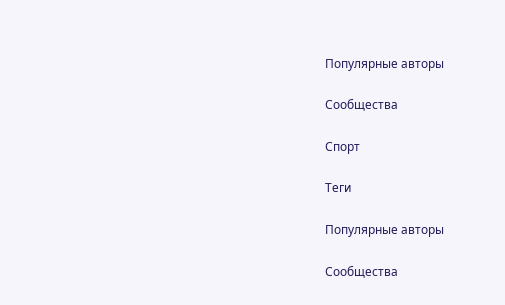Популярные авторы

Сообщества

Спорт

Теги

Популярные авторы

Сообщества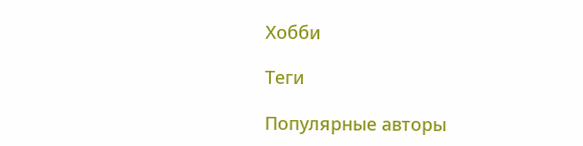Хобби

Теги

Популярные авторы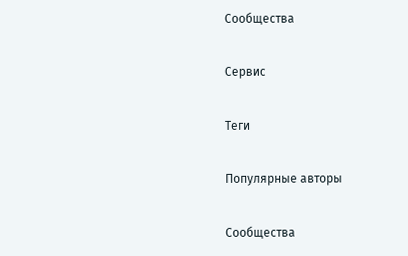Сообщества

Сервис

Теги

Популярные авторы

Сообщества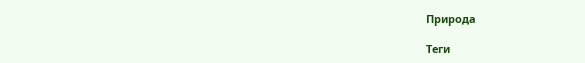Природа

Теги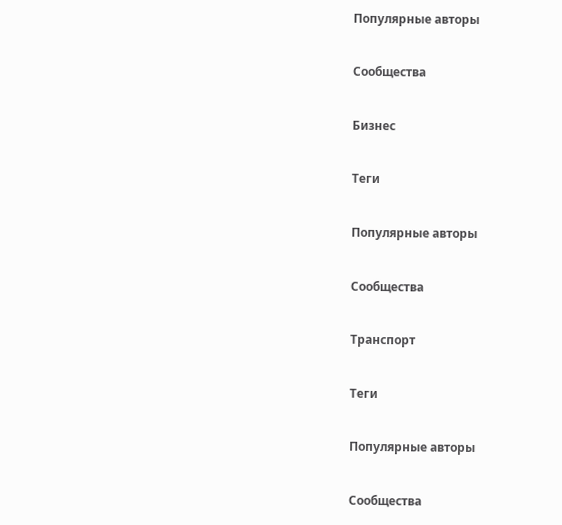Популярные авторы

Сообщества

Бизнес

Теги

Популярные авторы

Сообщества

Транспорт

Теги

Популярные авторы

Сообщества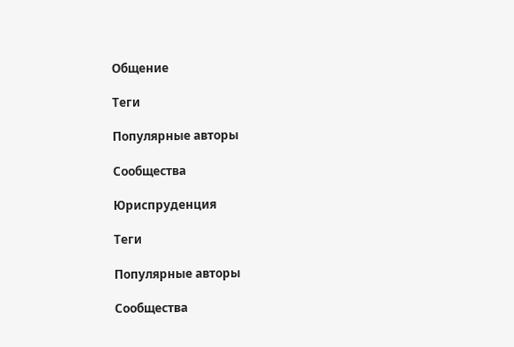Общение

Теги

Популярные авторы

Сообщества

Юриспруденция

Теги

Популярные авторы

Сообщества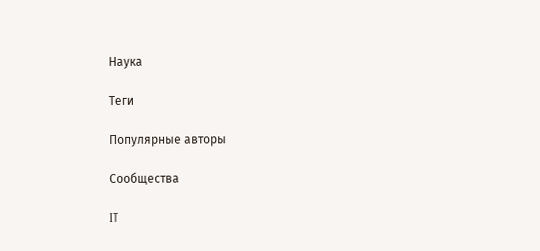Наука

Теги

Популярные авторы

Сообщества

IT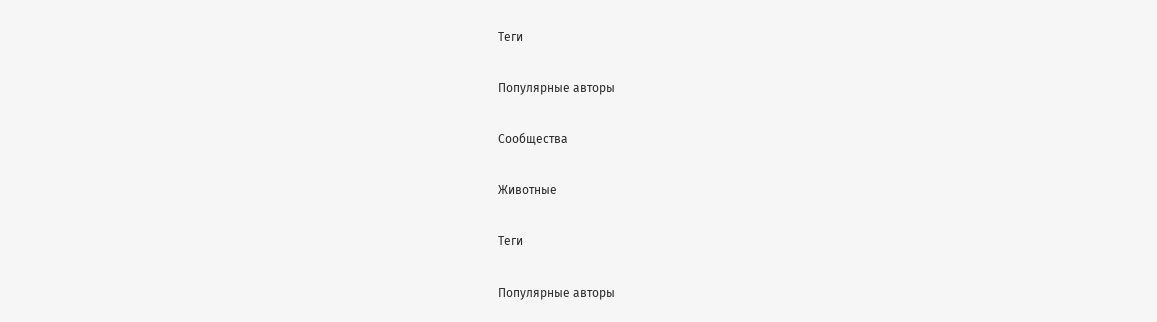Теги

Популярные авторы

Сообщества

Животные

Теги

Популярные авторы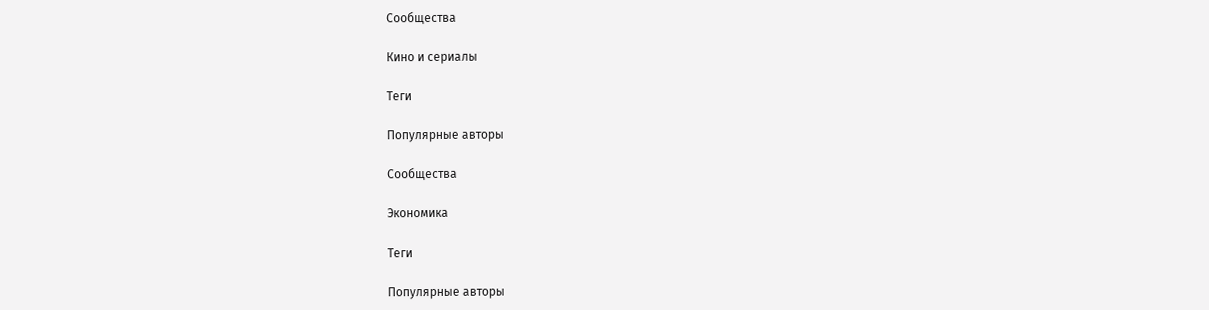Сообщества

Кино и сериалы

Теги

Популярные авторы

Сообщества

Экономика

Теги

Популярные авторы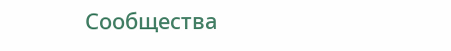Сообщества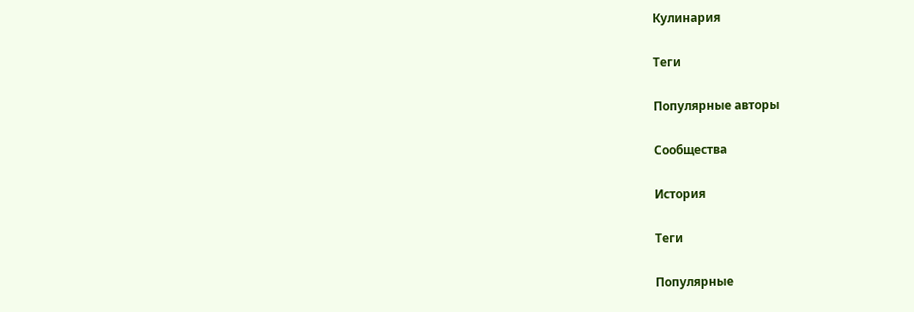Кулинария

Теги

Популярные авторы

Сообщества

История

Теги

Популярные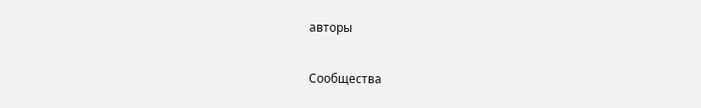авторы

Сообщества